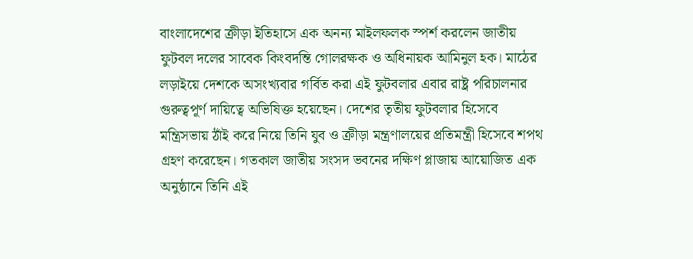বাংলাদেশের ক্রীড়া ইতিহাসে এক অনন্য মাইলফলক স্পর্শ করলেন জাতীয় ফুটবল দলের সাবেক কিংবদন্তি গোলরক্ষক ও অধিনায়ক আমিনুল হক। মাঠের লড়াইয়ে দেশকে অসংখ্যবার গর্বিত করা এই ফুটবলার এবার রাষ্ট্র পরিচালনার গুরুত্বপূর্ণ দায়িত্বে অভিষিক্ত হয়েছেন। দেশের তৃতীয় ফুটবলার হিসেবে মন্ত্রিসভায় ঠাঁই করে নিয়ে তিনি যুব ও ক্রীড়া মন্ত্রণালয়ের প্রতিমন্ত্রী হিসেবে শপথ গ্রহণ করেছেন। গতকাল জাতীয় সংসদ ভবনের দক্ষিণ প্লাজায় আয়োজিত এক অনুষ্ঠানে তিনি এই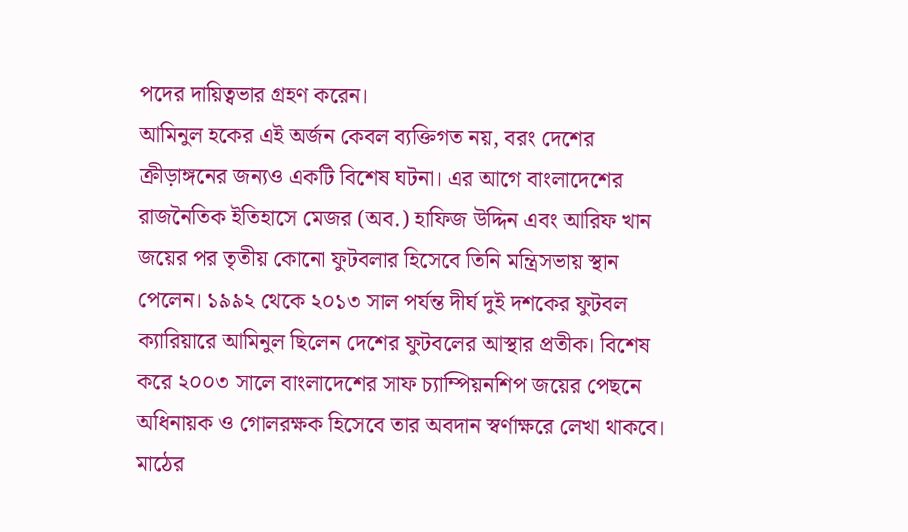পদের দায়িত্বভার গ্রহণ করেন।
আমিনুল হকের এই অর্জন কেবল ব্যক্তিগত নয়, বরং দেশের ক্রীড়াঙ্গনের জন্যও একটি বিশেষ ঘটনা। এর আগে বাংলাদেশের রাজনৈতিক ইতিহাসে মেজর (অব.) হাফিজ উদ্দিন এবং আরিফ খান জয়ের পর তৃতীয় কোনো ফুটবলার হিসেবে তিনি মন্ত্রিসভায় স্থান পেলেন। ১৯৯২ থেকে ২০১৩ সাল পর্যন্ত দীর্ঘ দুই দশকের ফুটবল ক্যারিয়ারে আমিনুল ছিলেন দেশের ফুটবলের আস্থার প্রতীক। বিশেষ করে ২০০৩ সালে বাংলাদেশের সাফ চ্যাম্পিয়নশিপ জয়ের পেছনে অধিনায়ক ও গোলরক্ষক হিসেবে তার অবদান স্বর্ণাক্ষরে লেখা থাকবে।
মাঠের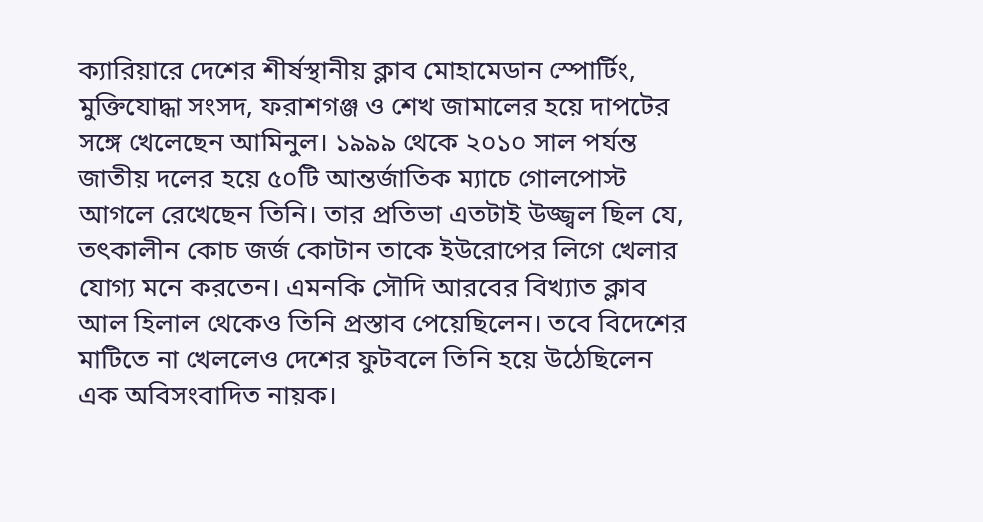ক্যারিয়ারে দেশের শীর্ষস্থানীয় ক্লাব মোহামেডান স্পোর্টিং, মুক্তিযোদ্ধা সংসদ, ফরাশগঞ্জ ও শেখ জামালের হয়ে দাপটের সঙ্গে খেলেছেন আমিনুল। ১৯৯৯ থেকে ২০১০ সাল পর্যন্ত জাতীয় দলের হয়ে ৫০টি আন্তর্জাতিক ম্যাচে গোলপোস্ট আগলে রেখেছেন তিনি। তার প্রতিভা এতটাই উজ্জ্বল ছিল যে, তৎকালীন কোচ জর্জ কোটান তাকে ইউরোপের লিগে খেলার যোগ্য মনে করতেন। এমনকি সৌদি আরবের বিখ্যাত ক্লাব আল হিলাল থেকেও তিনি প্রস্তাব পেয়েছিলেন। তবে বিদেশের মাটিতে না খেললেও দেশের ফুটবলে তিনি হয়ে উঠেছিলেন এক অবিসংবাদিত নায়ক।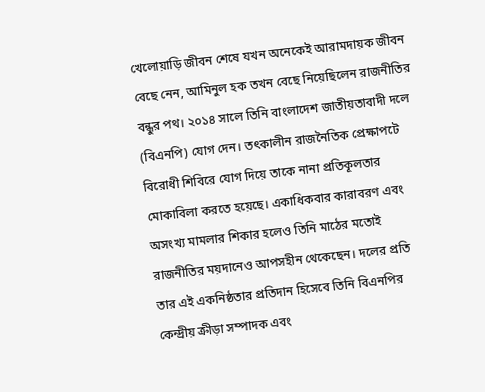খেলোয়াড়ি জীবন শেষে যখন অনেকেই আরামদায়ক জীবন বেছে নেন, আমিনুল হক তখন বেছে নিয়েছিলেন রাজনীতির বন্ধুর পথ। ২০১৪ সালে তিনি বাংলাদেশ জাতীয়তাবাদী দলে (বিএনপি) যোগ দেন। তৎকালীন রাজনৈতিক প্রেক্ষাপটে বিরোধী শিবিরে যোগ দিয়ে তাকে নানা প্রতিকূলতার মোকাবিলা করতে হয়েছে। একাধিকবার কারাবরণ এবং অসংখ্য মামলার শিকার হলেও তিনি মাঠের মতোই রাজনীতির ময়দানেও আপসহীন থেকেছেন। দলের প্রতি তার এই একনিষ্ঠতার প্রতিদান হিসেবে তিনি বিএনপির কেন্দ্রীয় ক্রীড়া সম্পাদক এবং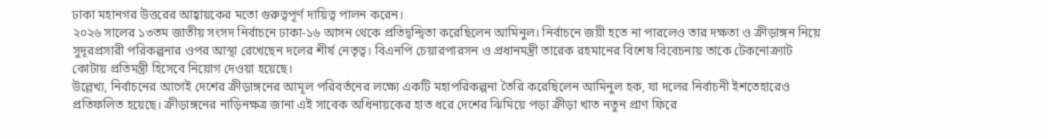ঢাকা মহানগর উত্তরের আহ্বায়কের মতো গুরুত্বপূর্ণ দায়িত্ব পালন করেন।
২০২৬ সালের ১৩তম জাতীয় সংসদ নির্বাচনে ঢাকা-১৬ আসন থেকে প্রতিদ্বন্দ্বিতা করেছিলেন আমিনুল। নির্বাচনে জয়ী হতে না পারলেও তার দক্ষতা ও ক্রীড়াঙ্গন নিয়ে সুদূরপ্রসারী পরিকল্পনার ওপর আস্থা রেখেছেন দলের শীর্ষ নেতৃত্ব। বিএনপি চেয়ারপারসন ও প্রধানমন্ত্রী তারেক রহমানের বিশেষ বিবেচনায় তাকে টেকনোক্র্যাট কোটায় প্রতিমন্ত্রী হিসেবে নিয়োগ দেওয়া হয়েছে।
উল্লেখ্য, নির্বাচনের আগেই দেশের ক্রীড়াঙ্গনের আমূল পরিবর্তনের লক্ষ্যে একটি মহাপরিকল্পনা তৈরি করেছিলেন আমিনুল হক, যা দলের নির্বাচনী ইশতেহারেও প্রতিফলিত হয়েছে। ক্রীড়াঙ্গনের নাড়িনক্ষত্র জানা এই সাবেক অধিনায়কের হাত ধরে দেশের ঝিমিয়ে পড়া ক্রীড়া খাত নতুন প্রাণ ফিরে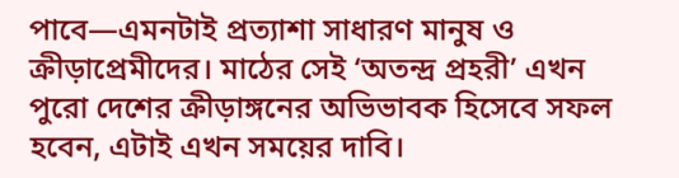পাবে—এমনটাই প্রত্যাশা সাধারণ মানুষ ও ক্রীড়াপ্রেমীদের। মাঠের সেই ‘অতন্দ্র প্রহরী’ এখন পুরো দেশের ক্রীড়াঙ্গনের অভিভাবক হিসেবে সফল হবেন, এটাই এখন সময়ের দাবি।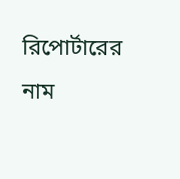রিপোর্টারের নাম